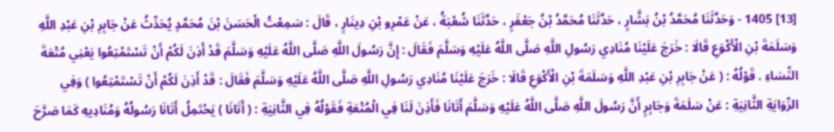[13] 1405 - وَحَدَّثَنَا مُحَمَّدُ بْنُ بَشَّارٍ ، حَدَّثَنَا مُحَمَّدُ بْنُ جَعْفَرٍ ، حَدَّثَنَا شُعْبَةُ ، عَنْ عَمْرِو بْنِ دِينَارٍ ، قَالَ : سَمِعْتُ الْحَسَنَ بْنَ مُحَمَّدٍ يُحَدِّثُ عَنْ جَابِرِ بْنِ عَبْدِ اللَّهِ وَسَلَمَةَ بْنِ الْأَكْوَعِ قَالَا : خَرَجَ عَلَيْنَا مُنَادِي رَسُولِ اللَّهِ صَلَّى اللَّهُ عَلَيْهِ وَسَلَّمَ فَقَالَ : إِنَّ رَسُولَ اللَّهِ صَلَّى اللَّهُ عَلَيْهِ وَسَلَّمَ قَدْ أَذِنَ لَكُمْ أَنْ تَسْتَمْتِعُوا يَعْنِي مُتْعَةَ النِّسَاءِ . قَوْلُهُ : ( عَنْ جَابِرِ بْنِ عَبْدِ اللَّهِ وَسَلَمَةَ بْنِ الْأَكْوَعِ قَالَا : خَرَجَ عَلَيْنَا مُنَادِي رَسُولِ اللَّهِ صَلَّى اللَّهُ عَلَيْهِ وَسَلَّمَ فَقَالَ : قَدْ أَذِنَ لَكُمْ أَنْ تَسْتَمْتِعُوا ) وَفِي الرِّوَايَةِ الثَّانِيَةِ : عَنْ سَلَمَةَ وَجَابِرٍ أَنَّ رَسُولَ اللَّهِ صَلَّى اللَّهُ عَلَيْهِ وَسَلَّمَ أَتَانَا فَأَذِنَ لَنَا فِي الْمُتْعَةِ فَقَوْلُهُ فِي الثَّانِيَةِ : ( أَتَانَا ) يَحْتَمِلُ أَتَانَا رَسُولُهُ وَمُنَادِيهِ كَمَا صَرَّحَ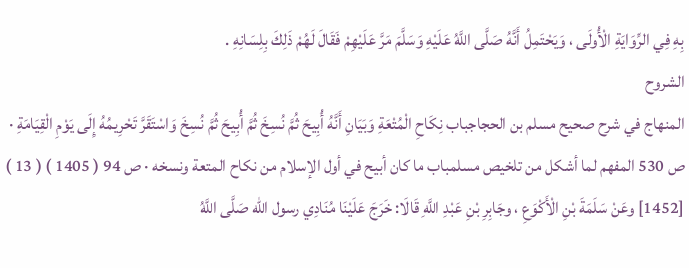بِهِ فِي الرِّوَايَةِ الْأُولَى ، وَيَحْتَمِلُ أَنَّهُ صَلَّى اللَّهُ عَلَيْهِ وَسَلَّمَ مَرَّ عَلَيْهِمْ فَقَالَ لَهُمْ ذَلِكَ بِلِسَانِهِ .
الشروح
المنهاج في شرح صحيح مسلم بن الحجاجباب نِكَاحِ الْمُتْعَةِ وَبَيَانِ أَنَّهُ أُبِيحَ ثُمَّ نُسِخَ ثُمَّ أُبِيحَ ثُمَّ نُسِخَ وَاسْتَقَرَّ تَحْرِيمُهُ إِلَى يَوْمِ الْقِيَامَةِ · ص 530 المفهم لما أشكل من تلخيص مسلمباب ما كان أبيح في أول الإسلام من نكاح المتعة ونسخه · ص 94 ( 1405 ) ( 13 ) [1452] وعَنْ سَلَمَةَ بْنِ الْأَكْوَعِ ، وجَابِرِ بْنِ عَبْدِ اللَّهِ قَالَا: خَرَجَ عَلَيْنَا مُنَادِي رسول الله صَلَّى اللَّهُ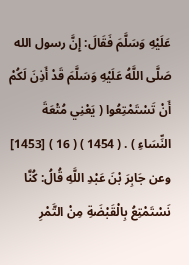عَلَيْهِ وَسَلَّمَ فَقَالَ: إِنَّ رسول الله صَلَّى اللَّهُ عَلَيْهِ وَسَلَّمَ قَدْ أَذِنَ لَكُمْ أَنْ تَسْتَمْتِعُوا ( يَعْنِي مُتْعَةَ النِّسَاءِ ) . ( 1454 ) ( 16 ) [1453] وعن جَابِرَ بْنَ عَبْدِ اللَّهِ قُالُ: كُنَّا نَسْتَمْتِعُ بِالْقَبْضَةِ مِنْ التَّمْرِ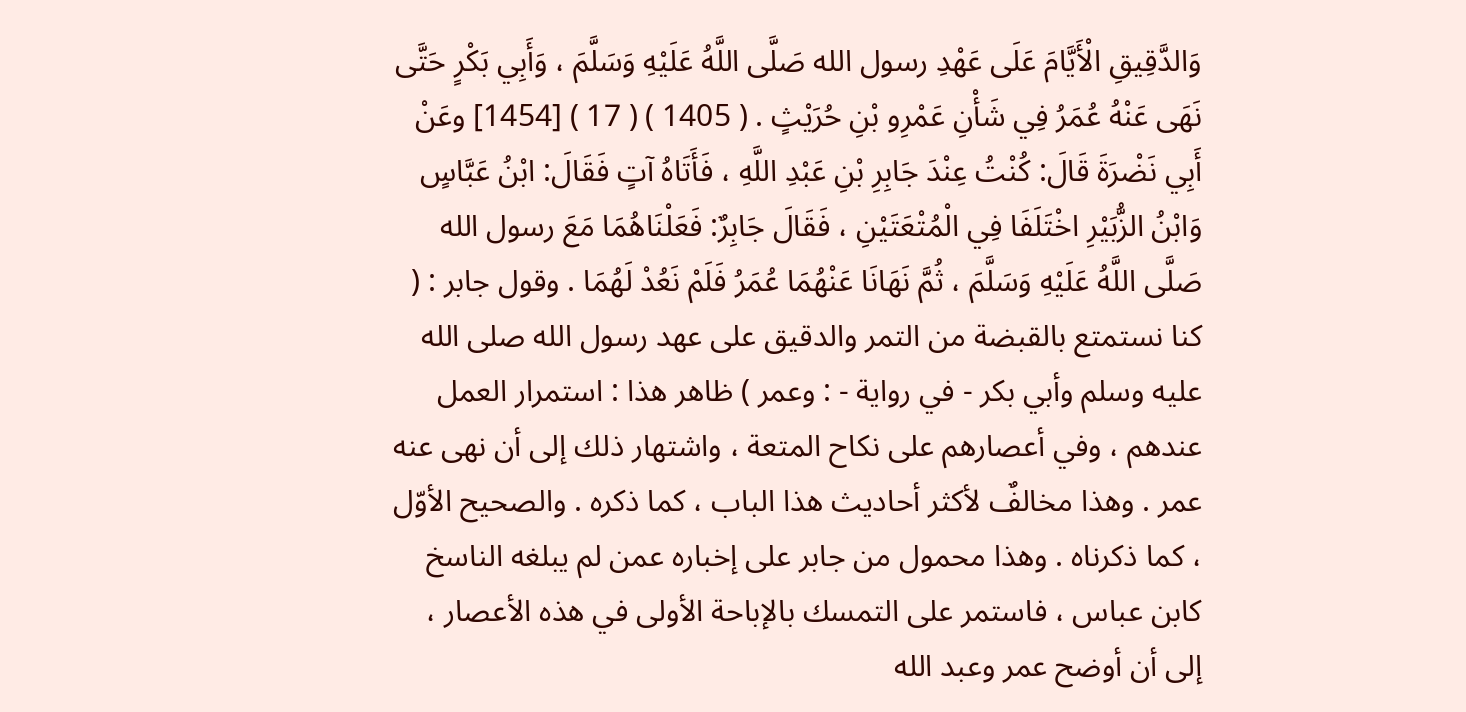وَالدَّقِيقِ الْأَيَّامَ عَلَى عَهْدِ رسول الله صَلَّى اللَّهُ عَلَيْهِ وَسَلَّمَ ، وَأَبِي بَكْرٍ حَتَّى نَهَى عَنْهُ عُمَرُ فِي شَأْنِ عَمْرِو بْنِ حُرَيْثٍ . ( 1405 ) ( 17 ) [1454] وعَنْ أَبِي نَضْرَةَ قَالَ: كُنْتُ عِنْدَ جَابِرِ بْنِ عَبْدِ اللَّهِ ، فَأَتَاهُ آتٍ فَقَالَ: ابْنُ عَبَّاسٍ وَابْنُ الزُّبَيْرِ اخْتَلَفَا فِي الْمُتْعَتَيْنِ ، فَقَالَ جَابِرٌ: فَعَلْنَاهُمَا مَعَ رسول الله صَلَّى اللَّهُ عَلَيْهِ وَسَلَّمَ ، ثُمَّ نَهَانَا عَنْهُمَا عُمَرُ فَلَمْ نَعُدْ لَهُمَا . وقول جابر : ( كنا نستمتع بالقبضة من التمر والدقيق على عهد رسول الله صلى الله عليه وسلم وأبي بكر - في رواية - : وعمر ) ظاهر هذا : استمرار العمل عندهم ، وفي أعصارهم على نكاح المتعة ، واشتهار ذلك إلى أن نهى عنه عمر . وهذا مخالفٌ لأكثر أحاديث هذا الباب ، كما ذكره . والصحيح الأوّل ، كما ذكرناه . وهذا محمول من جابر على إخباره عمن لم يبلغه الناسخ كابن عباس ، فاستمر على التمسك بالإباحة الأولى في هذه الأعصار ، إلى أن أوضح عمر وعبد الله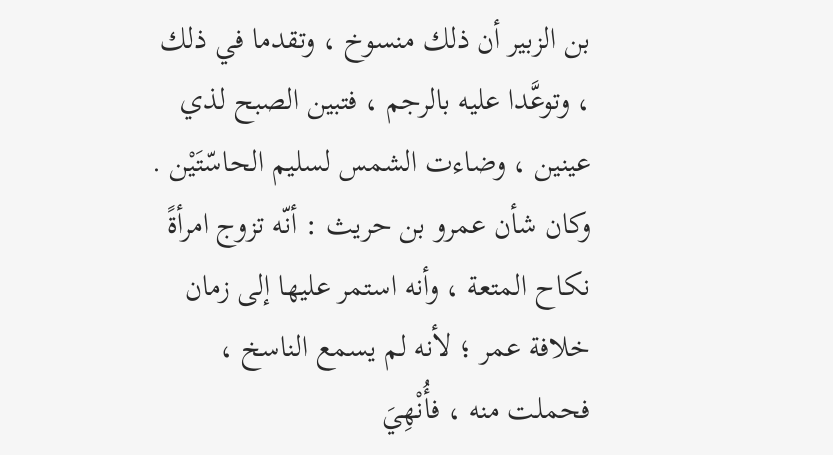بن الزبير أن ذلك منسوخ ، وتقدما في ذلك ، وتوعَّدا عليه بالرجم ، فتبين الصبح لذي عينين ، وضاءت الشمس لسليم الحاسّتَيْن . وكان شأن عمرو بن حريث : أنّه تزوج امرأةً نكاح المتعة ، وأنه استمر عليها إلى زمان خلافة عمر ؛ لأنه لم يسمع الناسخ ، فحملت منه ، فأُنْهِيَ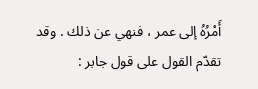أَمْرُهُ إلى عمر ، فنهي عن ذلك . وقد تقدّم القول على قول جابر :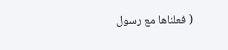( فعلناها مع رسول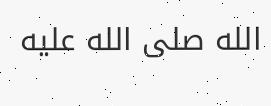الله صلى الله عليه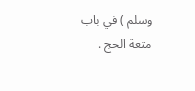وسلم ) في باب متعة الحج .